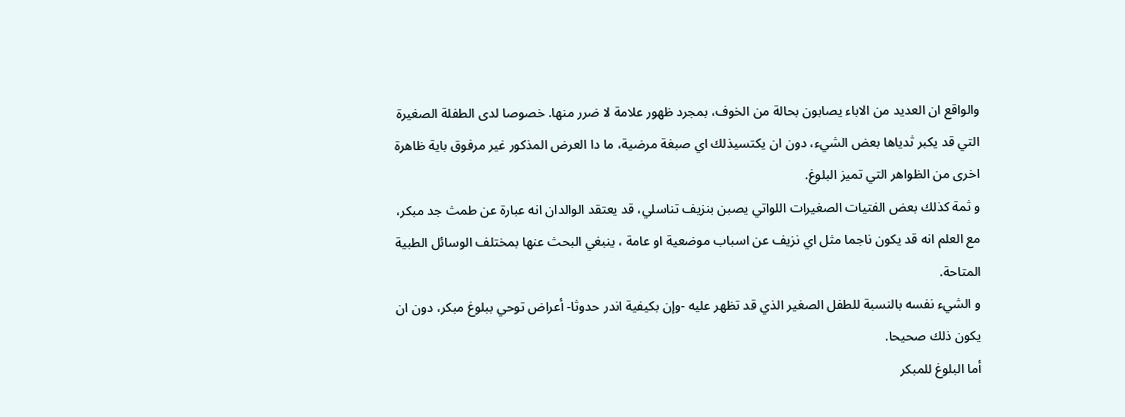والواقع ان العديد من الاباء يصابون بحالة من الخوف، بمجرد ظهور علامة لا ضرر منها. خصوصا لدى الطفلة الصغيرة التي قد يكبر ثدياها بعض الشيء، دون ان يكتسيذلك اي صبغة مرضية، ما دا العرض المذكور غير مرفوق باية ظاهرة اخرى من الظواهر التي تميز البلوغ.
و ثمة كذلك بعض الفتيات الصغيرات اللواتي يصبن بنزيف تناسلي، قد يعتقد الوالدان انه عبارة عن طمث جد مبكر، مع العلم انه قد يكون ناجما مثل اي نزيف عن اسباب موضعية او عامة ، ينبغي البحث عنها بمختلف الوسائل الطبية المتاحة.
و الشيء نفسه بالنسبة للطفل الصغير الذي قد تظهر عليه -وإن بكيفية اندر حدوثا- أعراض توحي ببلوغ مبكر، دون ان يكون ذلك صحيحا.
أما البلوغ للمبكر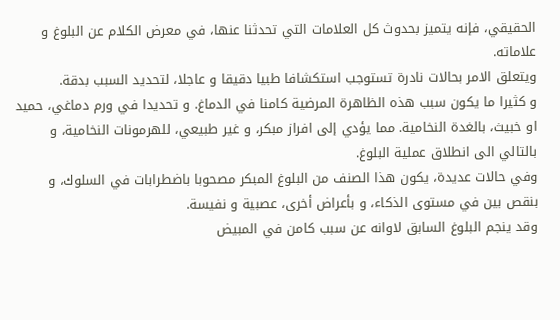الحقيقي، فإنه يتميز بحدوث كل العلامات التي تحدثنا عنها، في معرض الكلام عن البلوغ و علاماته.
ويتعلق الامر بحالات نادرة تستوجب استكشافا طبيا دقيقا و عاجلا، لتحديد السبب بدقة.
و كثيرا ما يكون سبب هذه الظاهرة المرضية كامنا في الدماغ. و تحديدا في ورم دماغي، حميد او خبيث، بالغدة النخامية. مما يؤدي إلى افراز مبكر، و غير طبيعي، للهرمونات النخامية، و بالتالي الى انطلاق عملية البلوغ.
وفي حالات عديدة، يكون هذا الصنف من البلوغ المبكر مصحوبا باضطرابات في السلوك، و بنقص بين في مستوى الذكاء، و بأعراض أخرى، عصبية و نفيسة.
وقد ينجم البلوغ السابق لاوانه عن سبب كامن في المبيض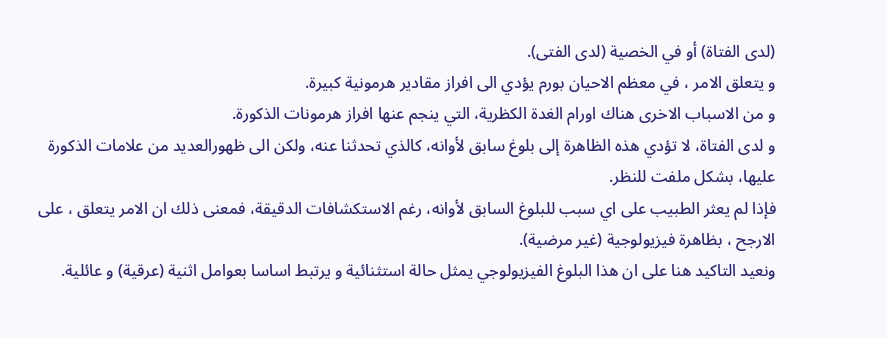(لدى الفتاة) أو في الخصية (لدى الفتى).
و يتعلق الامر ، في معظم الاحيان بورم يؤدي الى افراز مقادير هرمونية كبيرة.
و من الاسباب الاخرى هناك اورام الغدة الكظرية، التي ينجم عنها افراز هرمونات الذكورة.
و لدى الفتاة، لا تؤدي هذه الظاهرة إلى بلوغ سابق لأوانه، كالذي تحدثنا عنه، ولكن الى ظهورالعديد من علامات الذكورة عليها، بشكل ملفت للنظر.
فإذا لم يعثر الطبيب على اي سبب للبلوغ السابق لأوانه، رغم الاستكشافات الدقيقة، فمعنى ذلك ان الامر يتعلق ، على الارجح ، بظاهرة فيزيولوجية (غير مرضية).
ونعيد التاكيد هنا على ان هذا البلوغ الفيزيولوجي يمثل حالة استثنائية و يرتبط اساسا بعوامل اثنية (عرقية) و عائلية.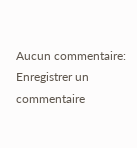Aucun commentaire:
Enregistrer un commentaire